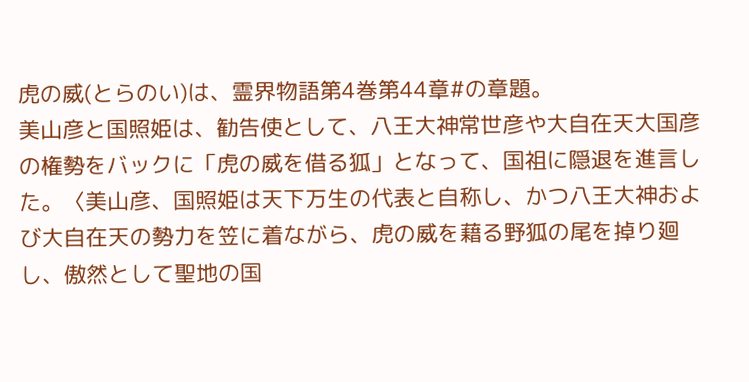虎の威(とらのい)は、霊界物語第4巻第44章#の章題。
美山彦と国照姫は、勧告使として、八王大神常世彦や大自在天大国彦の権勢をバックに「虎の威を借る狐」となって、国祖に隠退を進言した。〈美山彦、国照姫は天下万生の代表と自称し、かつ八王大神および大自在天の勢力を笠に着ながら、虎の威を藉る野狐の尾を掉り廻し、傲然として聖地の国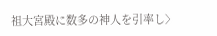祖大宮殿に数多の神人を引率し〉